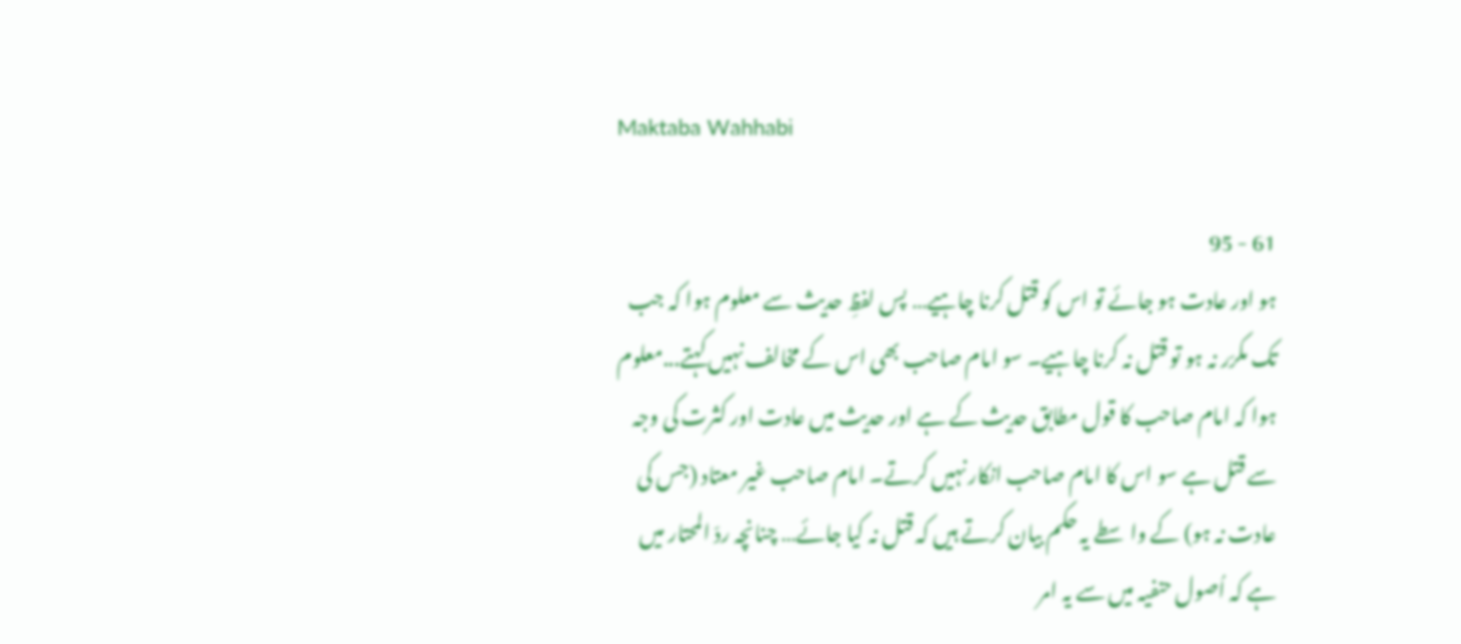Maktaba Wahhabi

61 - 95
ہو اور عادت ہو جائے تو اس کو قتل کرنا چاہیے… پس لفظِ حدیث سے معلوم ہوا کہ جب تک مکرّر نہ ہو تو قتل نہ کرنا چاہیے۔ سو امام صاحب بھی اس کے مخالف نہیں کہتے...معلوم ہوا کہ امام صاحب کا قول مطابق حدیث کے ہے اور حدیث میں عادت اور کثرت کی وجہ سے قتل ہے سو اس کا امام صاحب انکار نہیں کرتے۔ امام صاحب غیر معتاد (جس کی عادت نہ ہو) کے واسطے یہ حکم بیان کرتے ہیں کہ قتل نہ کیا جائے… چنانچہ ردّ المحتار میں ہے کہ اُصول حنفیہ میں سے یہ امر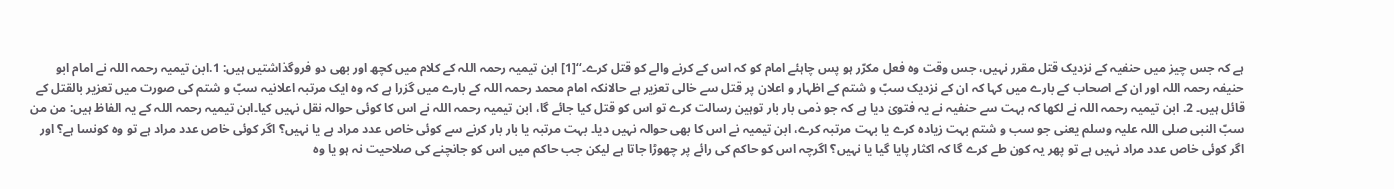ہے کہ جس چیز میں حنفیہ کے نزدیک قتل مقرر نہیں، جس وقت وہ فعل مکرّر ہو پس چاہئے امام کو کہ اس کے کرنے والے کو قتل کرے۔‘‘[1] ابن تیمیہ رحمہ اللہ کے کلام میں کچھ اور بھی دو فروگذاشتیں ہیں: 1.ابن تیمیہ رحمہ اللہ نے امام ابو حنیفہ رحمہ اللہ اور ان کے اصحاب کے بارے میں کہا کہ ان کے نزدیک سبّ و شتم کے اظہار و اعلان پر قتل سے خالی تعزیر ہے حالانکہ امام محمد رحمہ اللہ کے بارے میں گزرا ہے کہ وہ ایک مرتبہ اعلانیہ سبّ و شتم کی صورت میں تعزیر بالقتل کے قائل ہیں۔ 2. ابن تیمیہ رحمہ اللہ نے لکھا کہ بہت سے حنفیہ نے یہ فتویٰ دیا ہے کہ جو ذمی بار بار توہین رسالت کرے تو اس کو قتل کیا جائے گا، ابن تیمیہ رحمہ اللہ نے اس کا کوئی حوالہ نقل نہیں کیا۔ابن تیمیہ رحمہ اللہ کے یہ الفاظ ہیں: من من سبّ النبی صلی اللہ علیہ وسلم یعنی جو سب و شتم بہت زیادہ کرے یا بہت مرتبہ کرے، ابن تیمیہ نے اس کا بھی حوالہ نہیں دیا۔ بہت مرتبہ یا بار بار کرنے سے کوئی خاص عدد مراد ہے یا نہیں؟ اگر کوئی خاص عدد مراد ہے تو وہ کونسا ہے؟ اور اگر کوئی خاص عدد مراد نہیں ہے تو پھر یہ کون طے کرے گا کہ اکثار پایا گیا یا نہیں؟ اگرچہ اس کو حاکم کی رائے پر چھوڑا جاتا ہے لیکن جب حاکم میں اس کو جانچنے کی صلاحیت نہ ہو یا وہ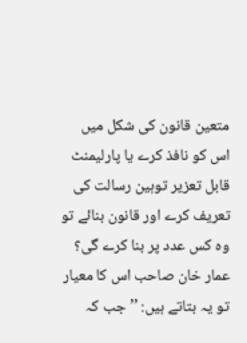متعین قانون کی شکل میں اس کو نافذ کرے یا پارلیمنٹ قابل تعزیر توہین رسالت کی تعریف کرے اور قانون بنائے تو وہ کس عدد پر بنا کرے گی؟ عمار خان صاحب اس کا معیار تو یہ بتاتے ہیں: ’’جب کہ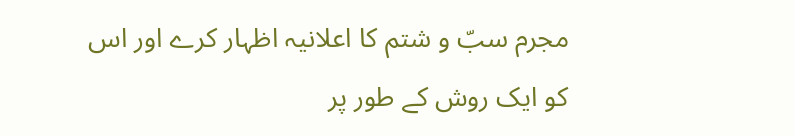مجرم سبّ و شتم کا اعلانیہ اظہار کرے اور اس کو ایک روش کے طور پر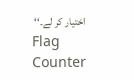اختیار کر لے۔‘‘
Flag Counter